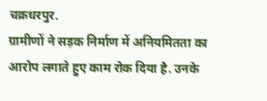चक्रधरपुर.
ग्रामीणों ने सड़क निर्माण में अनियमितता का आरोप लगाते हुए काम रोक दिया है. उनके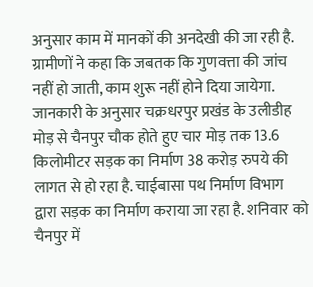अनुसार काम में मानकों की अनदेखी की जा रही है. ग्रामीणों ने कहा कि जबतक कि गुणवत्ता की जांच नहीं हो जाती, काम शुरू नहीं होने दिया जायेगा. जानकारी के अनुसार चक्रधरपुर प्रखंड के उलीडीह मोड़ से चैनपुर चौक होते हुए चार मोड़ तक 13.6 किलोमीटर सड़क का निर्माण 38 करोड़ रुपये की लागत से हो रहा है. चाईबासा पथ निर्माण विभाग द्वारा सड़क का निर्माण कराया जा रहा है. शनिवार को चैनपुर में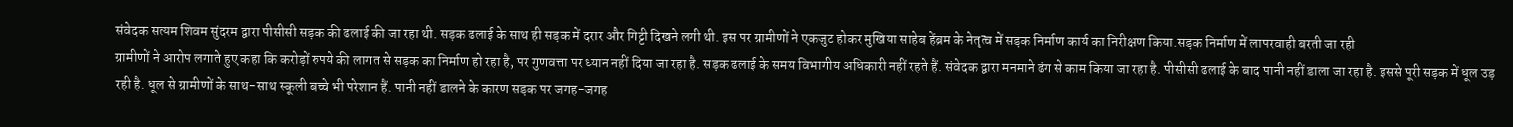संवेदक सत्यम शिवम सुंदरम द्वारा पीसीसी सड़क की ढलाई की जा रहा थी. सड़क ढलाई के साथ ही सड़क में दरार और गिट्टी दिखने लगी थी. इस पर ग्रामीणों ने एकजुट होकर मुखिया साहेब हेंब्रम के नेतृत्व में सड़क निर्माण कार्य का निरीक्षण किया.सड़क निर्माण में लापरवाही बरती जा रही
ग्रामीणों ने आरोप लगाते हुए कहा कि करोड़ों रुपये की लागत से सड़क का निर्माण हो रहा है, पर गुणवत्ता पर ध्यान नहीं दिया जा रहा है. सड़क ढलाई के समय विभागीय अधिकारी नहीं रहते हैं. संवेदक द्वारा मनमाने ढंग से काम किया जा रहा है. पीसीसी ढलाई के बाद पानी नहीं डाला जा रहा है. इससे पूरी सड़क में धूल उड़ रही है. धूल से ग्रामीणों के साथ-साथ स्कूली बच्चे भी परेशान हैं. पानी नहीं डालने के कारण सड़क पर जगह-जगह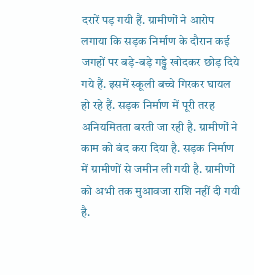दरारें पड़ गयी हैं. ग्रामीणों ने आरोप लगाया कि सड़क निर्माण के दौरान कई जगहों पर बड़े-बड़े गड्ढे खोदकर छोड़ दिये गये हैं. इसमें स्कूली बच्चे गिरकर घायल हो रहे हैं. सड़क निर्माण में पूरी तरह अनियमितता बरती जा रही है. ग्रामीणों ने काम को बंद करा दिया है. सड़क निर्माण में ग्रामीणों से जमीन ली गयी है. ग्रामीणों को अभी तक मुआवजा राशि नहीं दी गयी है.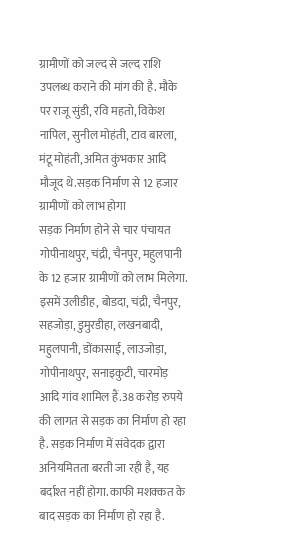ग्रामीणों को जल्द से जल्द राशि उपलब्ध कराने की मांग की है. मौके पर राजू सुंडी, रवि महतो, विकेश नापिल, सुनील मोहंती, टाव बारला, मंटू मोहंती, अमित कुंभकार आदि मौजूद थे.सड़क निर्माण से 12 हजार ग्रामीणों को लाभ होगा
सड़क निर्माण होने से चार पंचायत गोपीनाथपुर, चंद्री, चैनपुर, महुलपानी के 12 हजार ग्रामीणों को लाभ मिलेगा. इसमें उलीडीह, बोडदा, चंद्री, चैनपुर, सहजोड़ा, डुमुरडीहा, लखनबादी, महुलपानी, डोंकासाई, लाउजोड़ा, गोपीनाथपुर, सनाइकुटी, चारमोड़ आदि गांव शामिल हैं.38 करोड़ रुपये की लागत से सड़क का निर्माण हो रहा है. सड़क निर्माण में संवेदक द्वारा अनियमितता बरती जा रही है, यह बर्दाश्त नहीं होगा. काफी मशक्कत के बाद सड़क का निर्माण हो रहा है.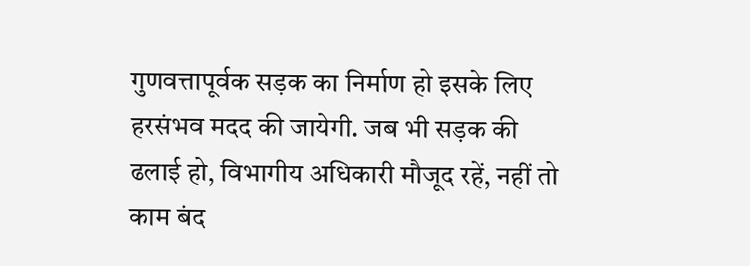गुणवत्तापूर्वक सड़क का निर्माण हो इसके लिए हरसंभव मदद की जायेगी. जब भी सड़क की ढलाई हो, विभागीय अधिकारी मौजूद रहें, नहीं तो काम बंद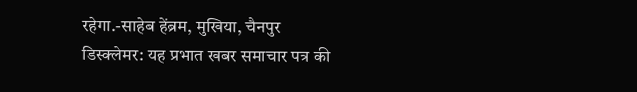रहेगा.-साहेब हेंब्रम, मुखिया, चैनपुर
डिस्क्लेमर: यह प्रभात खबर समाचार पत्र की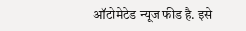ऑटोमेटेड न्यूज फीड है. इसे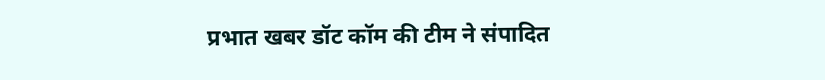प्रभात खबर डॉट कॉम की टीम ने संपादित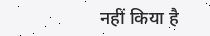नहीं किया है